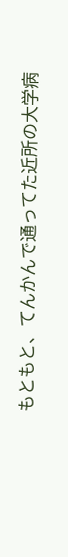もともと、てんかんで通ってた近所の大学病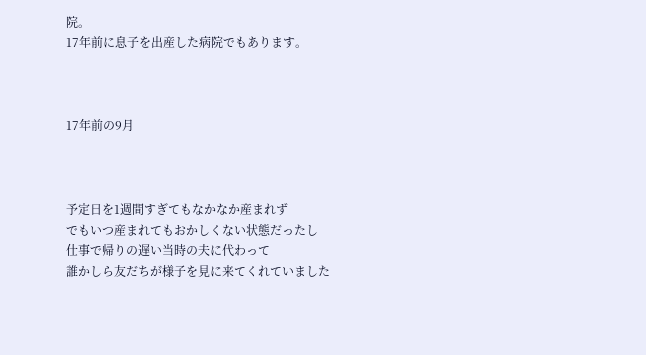院。
17年前に息子を出産した病院でもあります。



17年前の9月



予定日を1週間すぎてもなかなか産まれず
でもいつ産まれてもおかしくない状態だったし
仕事で帰りの遅い当時の夫に代わって
誰かしら友だちが様子を見に来てくれていました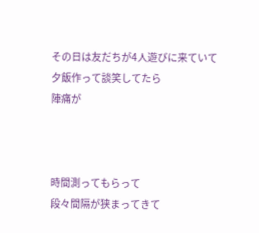その日は友だちが4人遊びに来ていて
夕飯作って談笑してたら
陣痛が



時間測ってもらって
段々間隔が狭まってきて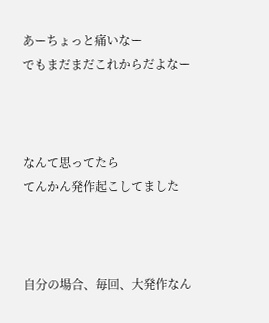あーちょっと痛いなー
でもまだまだこれからだよなー



なんて思ってたら
てんかん発作起こしてました



自分の場合、毎回、大発作なん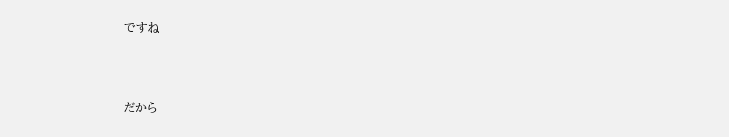ですね



だから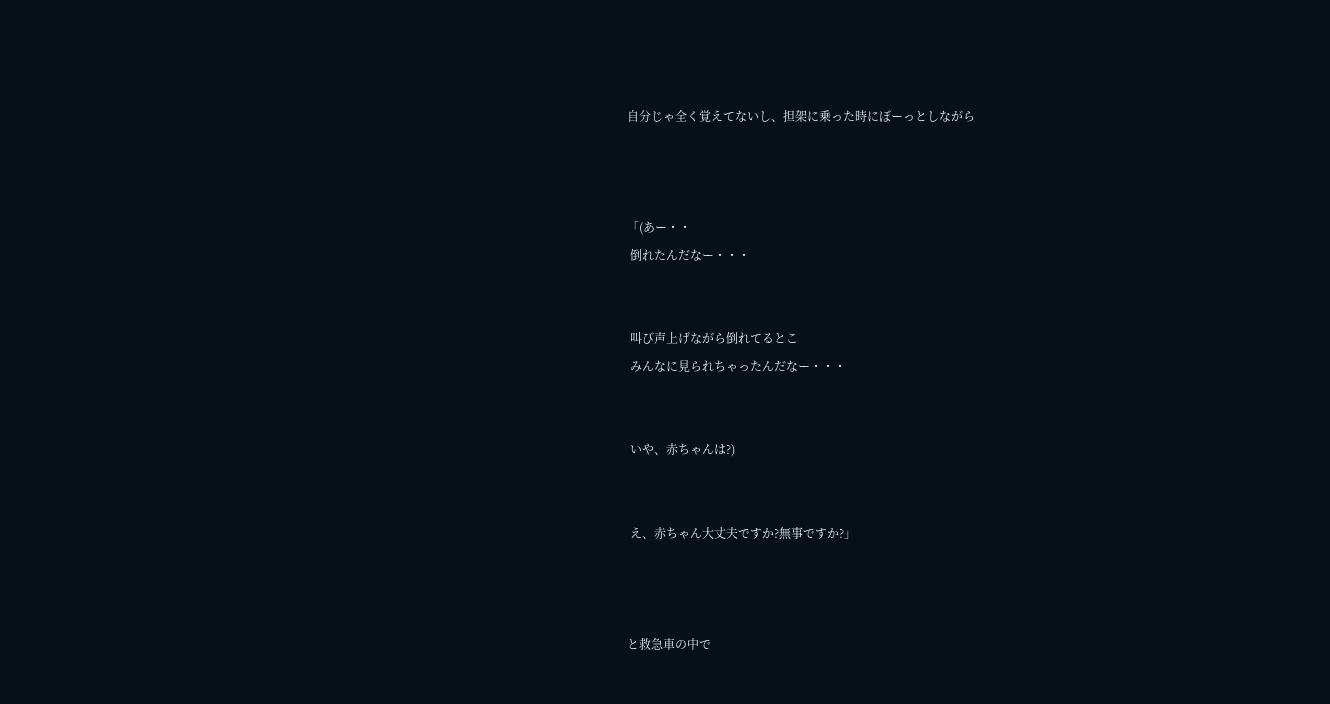自分じゃ全く覚えてないし、担架に乗った時にぼーっとしながら



「(あー・・
 倒れたんだなー・・・


 叫び声上げながら倒れてるとこ
 みんなに見られちゃったんだなー・・・


 いや、赤ちゃんは?)


 え、赤ちゃん大丈夫ですか?無事ですか?」



と救急車の中で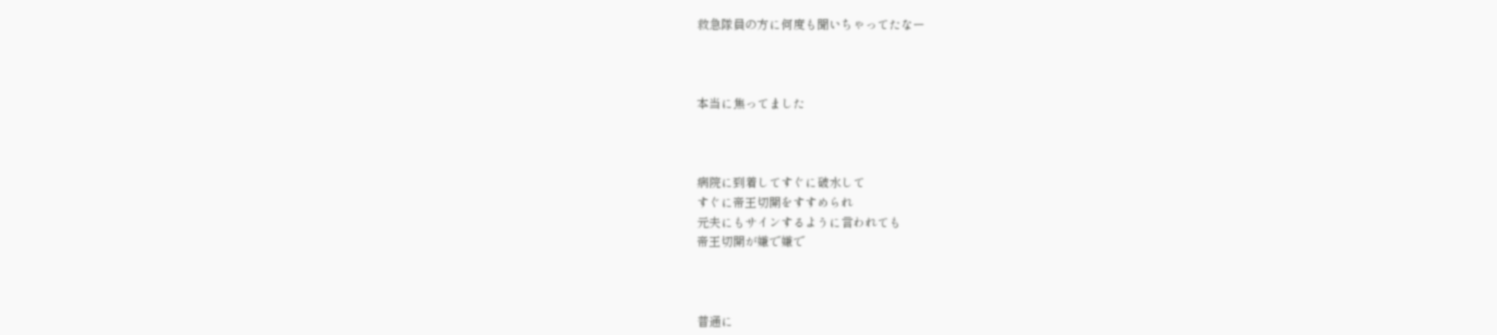救急隊員の方に何度も聞いちゃってたなー



本当に焦ってました



病院に到着してすぐに破水して
すぐに帝王切開をすすめられ
元夫にもサインするように言われても
帝王切開が嫌で嫌で



普通に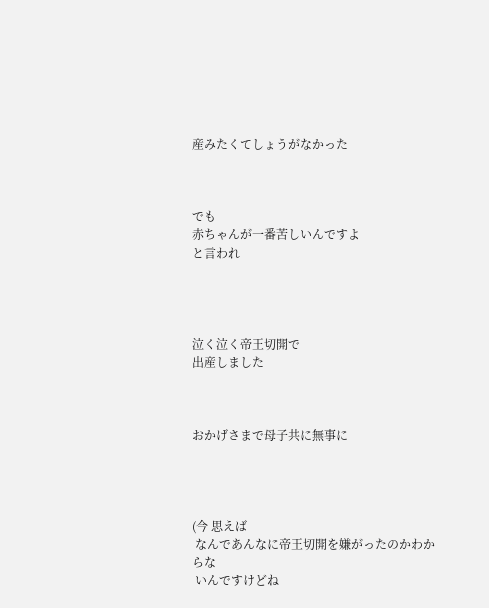産みたくてしょうがなかった



でも
赤ちゃんが一番苦しいんですよ
と言われ




泣く泣く帝王切開で
出産しました



おかげさまで母子共に無事に




(今 思えば
 なんであんなに帝王切開を嫌がったのかわからな
 いんですけどね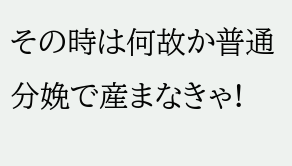その時は何故か普通分娩で産まなきゃ!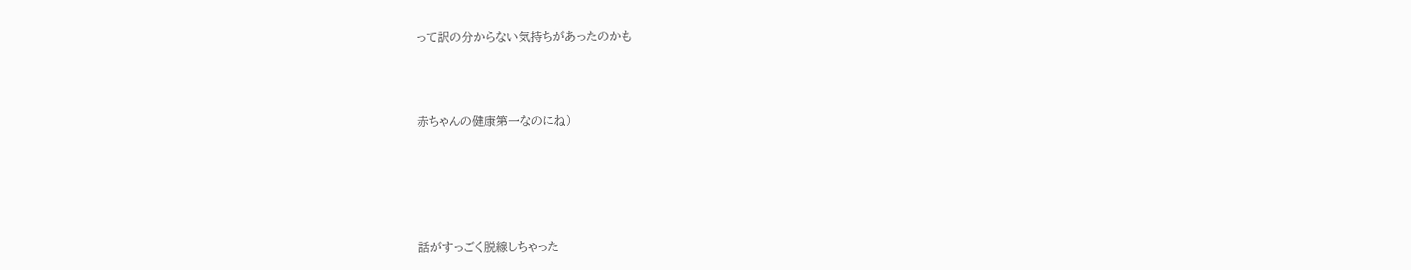って訳の分からない気持ちがあったのかも



赤ちゃんの健康第一なのにね)





話がすっごく脱線しちゃった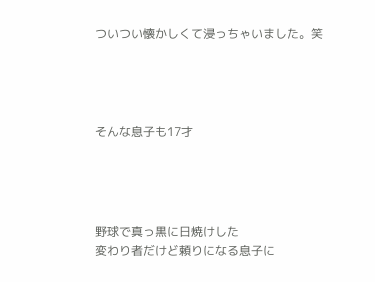ついつい懐かしくて浸っちゃいました。笑




そんな息子も17才




野球で真っ黒に日焼けした
変わり者だけど頼りになる息子に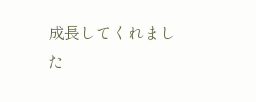成長してくれました